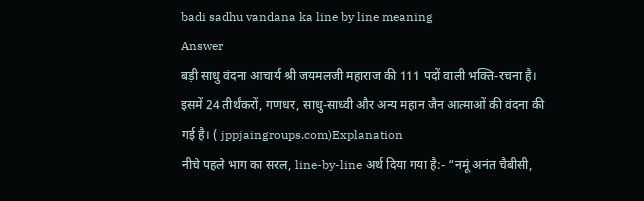badi sadhu vandana ka line by line meaning
Answer
बड़ी साधु वंदना आचार्य श्री जयमलजी महाराज की 111 पदों वाली भक्ति-रचना है। इसमें 24 तीर्थंकरों, गणधर, साधु-साध्वी और अन्य महान जैन आत्माओं की वंदना की गई है। ( jppjaingroups.com)Explanation
नीचे पहले भाग का सरल, line-by-line अर्थ दिया गया है:- “नमूं अनंत चैबीसी,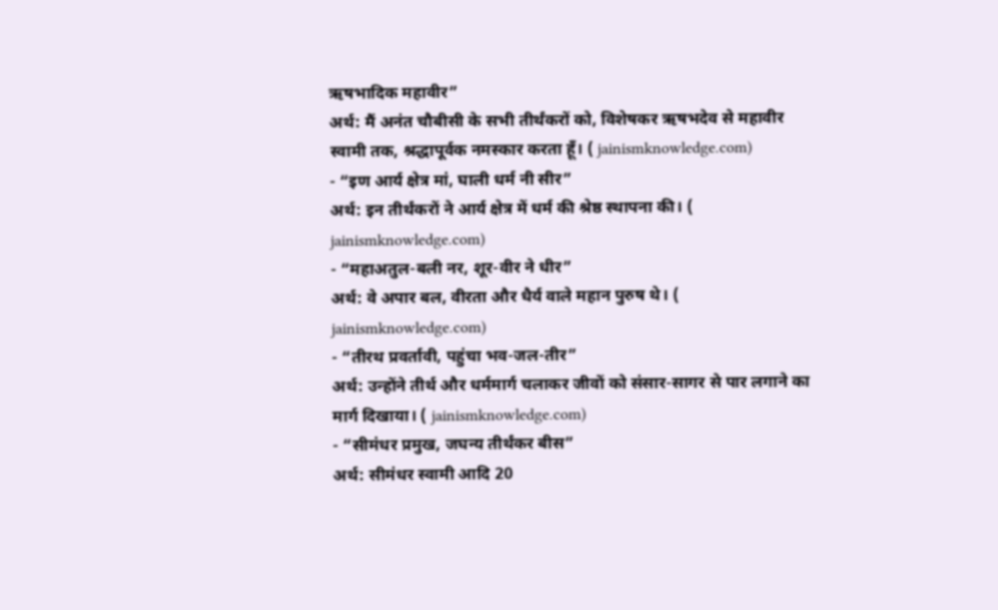ऋषभादिक महावीर”
अर्थ: मैं अनंत चौबीसी के सभी तीर्थंकरों को, विशेषकर ऋषभदेव से महावीर स्वामी तक, श्रद्धापूर्वक नमस्कार करता हूँ। ( jainismknowledge.com)
- “इण आर्य क्षेत्र मां, घाली धर्म नी सीर”
अर्थ: इन तीर्थंकरों ने आर्य क्षेत्र में धर्म की श्रेष्ठ स्थापना की। ( jainismknowledge.com)
- “महाअतुल-बली नर, शूर-वीर ने धीर”
अर्थ: वे अपार बल, वीरता और धैर्य वाले महान पुरुष थे। ( jainismknowledge.com)
- “तीरथ प्रवर्तावी, पहुंचा भव-जल-तीर”
अर्थ: उन्होंने तीर्थ और धर्ममार्ग चलाकर जीवों को संसार-सागर से पार लगाने का मार्ग दिखाया। ( jainismknowledge.com)
- “सीमंधर प्रमुख, जघन्य तीर्थंकर बीस”
अर्थ: सीमंधर स्वामी आदि 20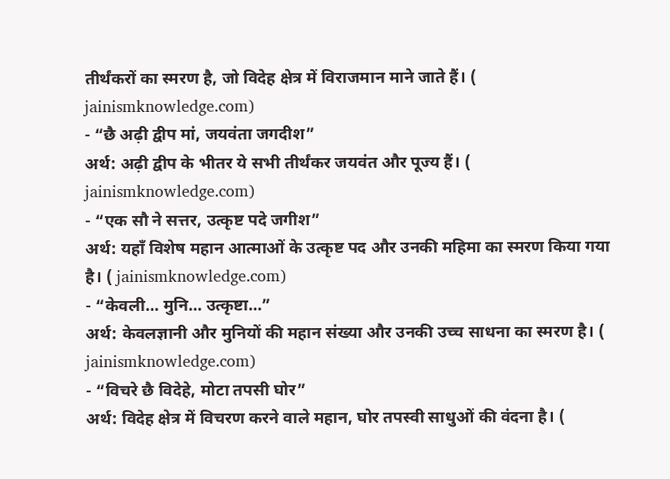तीर्थंकरों का स्मरण है, जो विदेह क्षेत्र में विराजमान माने जाते हैं। ( jainismknowledge.com)
- “छै अढ़ी द्वीप मां, जयवंता जगदीश”
अर्थ: अढ़ी द्वीप के भीतर ये सभी तीर्थंकर जयवंत और पूज्य हैं। ( jainismknowledge.com)
- “एक सौ ने सत्तर, उत्कृष्ट पदे जगीश”
अर्थ: यहाँ विशेष महान आत्माओं के उत्कृष्ट पद और उनकी महिमा का स्मरण किया गया है। ( jainismknowledge.com)
- “केवली… मुनि… उत्कृष्टा…”
अर्थ: केवलज्ञानी और मुनियों की महान संख्या और उनकी उच्च साधना का स्मरण है। ( jainismknowledge.com)
- “विचरे छै विदेहे, मोटा तपसी घोर”
अर्थ: विदेह क्षेत्र में विचरण करने वाले महान, घोर तपस्वी साधुओं की वंदना है। (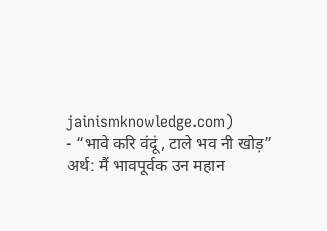jainismknowledge.com)
- “भावे करि वंदूं, टाले भव नी खोड़”
अर्थ: मैं भावपूर्वक उन महान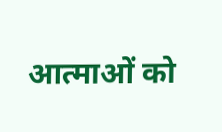आत्माओं को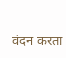वंदन करता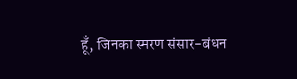हूँ, जिनका स्मरण संसार-बंधन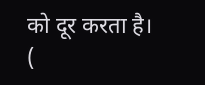को दूर करता है। (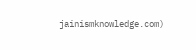jainismknowledge.com)